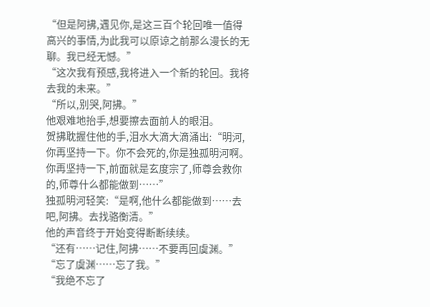“但是阿拂,遇见你,是这三百个轮回唯一值得高兴的事情,为此我可以原谅之前那么漫长的无聊。我已经无憾。”
“这次我有预感,我将进入一个新的轮回。我将去我的未来。”
“所以,别哭,阿拂。”
他艰难地抬手,想要擦去面前人的眼泪。
贺拂耽握住他的手,泪水大滴大滴涌出:“明河,你再坚持一下。你不会死的,你是独孤明河啊。你再坚持一下,前面就是玄度宗了,师尊会救你的,师尊什么都能做到……”
独孤明河轻笑:“是啊,他什么都能做到……去吧,阿拂。去找骆衡清。”
他的声音终于开始变得断断续续。
“还有……记住,阿拂……不要再回虞渊。”
“忘了虞渊……忘了我。”
“我绝不忘了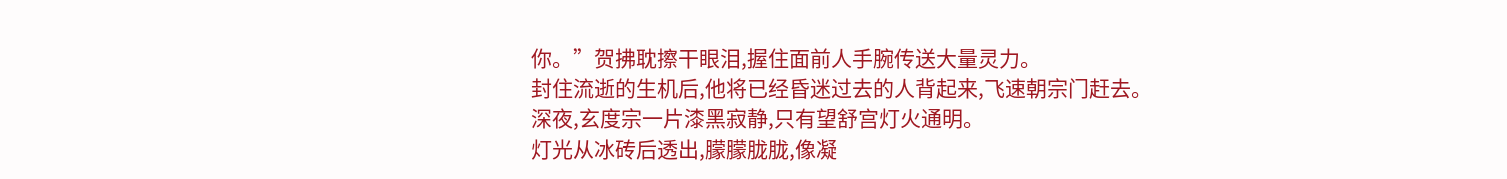你。”贺拂耽擦干眼泪,握住面前人手腕传送大量灵力。
封住流逝的生机后,他将已经昏迷过去的人背起来,飞速朝宗门赶去。
深夜,玄度宗一片漆黑寂静,只有望舒宫灯火通明。
灯光从冰砖后透出,朦朦胧胧,像凝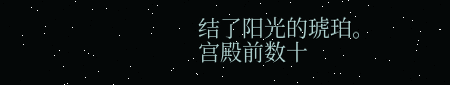结了阳光的琥珀。
宫殿前数十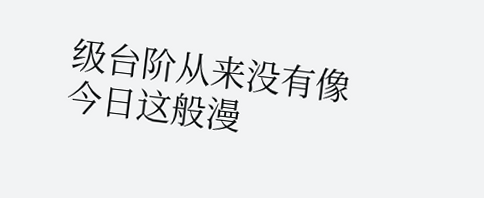级台阶从来没有像今日这般漫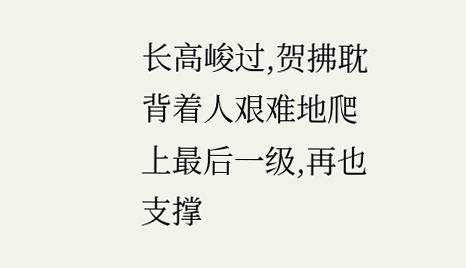长高峻过,贺拂耽背着人艰难地爬上最后一级,再也支撑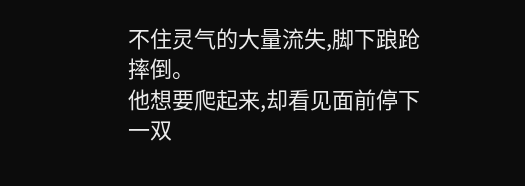不住灵气的大量流失,脚下踉跄摔倒。
他想要爬起来,却看见面前停下一双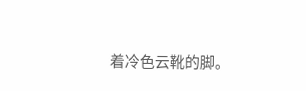着冷色云靴的脚。